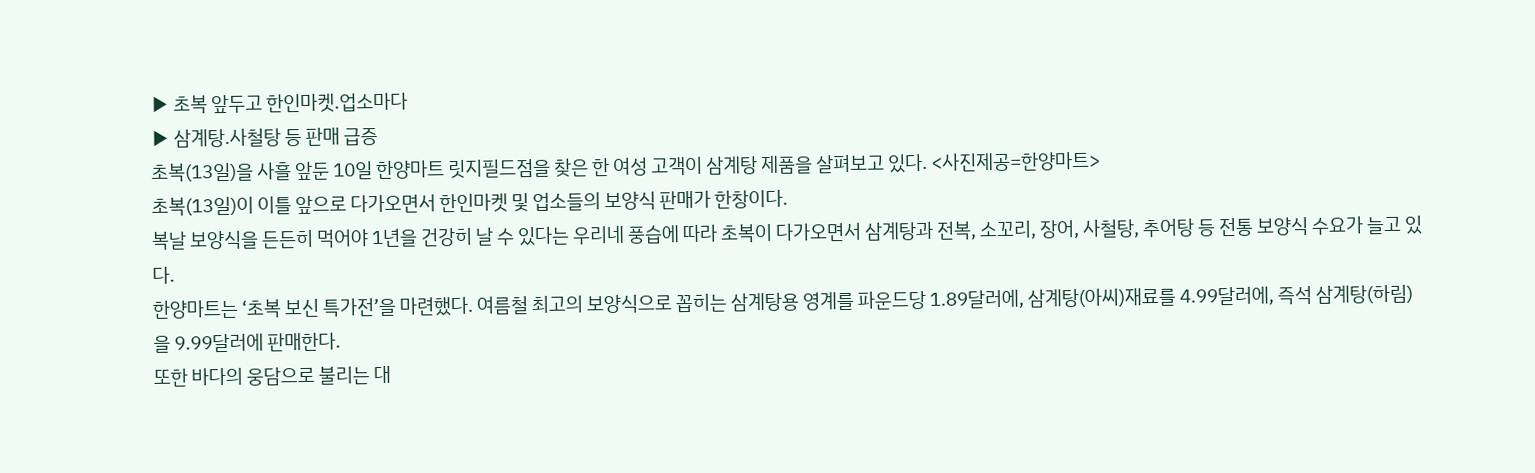▶ 초복 앞두고 한인마켓.업소마다
▶ 삼계탕.사철탕 등 판매 급증
초복(13일)을 사흘 앞둔 10일 한양마트 릿지필드점을 찾은 한 여성 고객이 삼계탕 제품을 살펴보고 있다. <사진제공=한양마트>
초복(13일)이 이틀 앞으로 다가오면서 한인마켓 및 업소들의 보양식 판매가 한창이다.
복날 보양식을 든든히 먹어야 1년을 건강히 날 수 있다는 우리네 풍습에 따라 초복이 다가오면서 삼계탕과 전복, 소꼬리, 장어, 사철탕, 추어탕 등 전통 보양식 수요가 늘고 있다.
한양마트는 ‘초복 보신 특가전’을 마련했다. 여름철 최고의 보양식으로 꼽히는 삼계탕용 영계를 파운드당 1.89달러에, 삼계탕(아씨)재료를 4.99달러에, 즉석 삼계탕(하림)을 9.99달러에 판매한다.
또한 바다의 웅담으로 불리는 대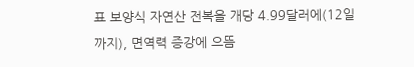표 보양식 자연산 전복을 개당 4.99달러에(12일까지), 면역력 증강에 으뜸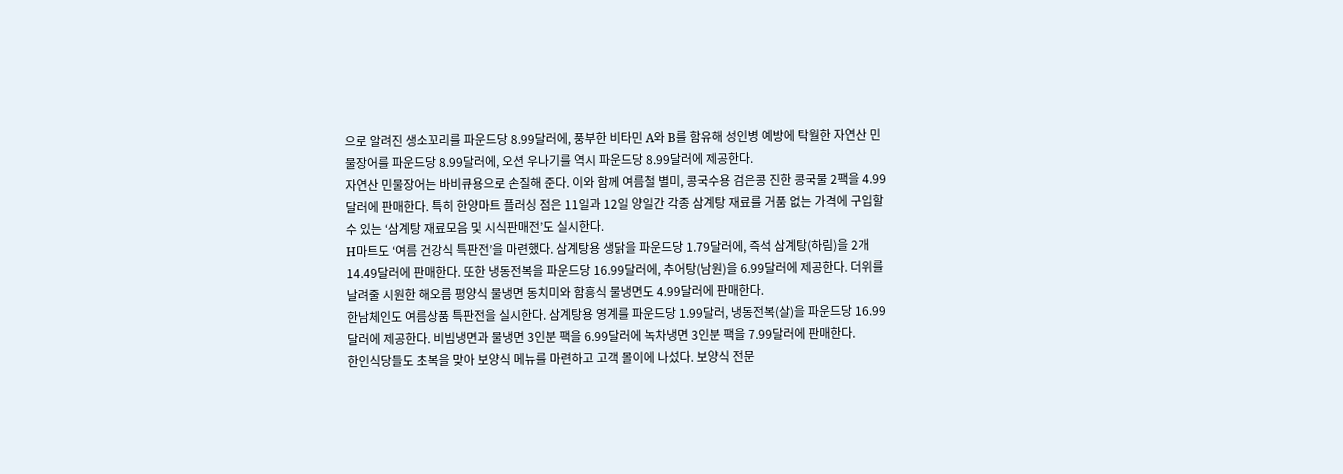으로 알려진 생소꼬리를 파운드당 8.99달러에, 풍부한 비타민 A와 B를 함유해 성인병 예방에 탁월한 자연산 민물장어를 파운드당 8.99달러에, 오션 우나기를 역시 파운드당 8.99달러에 제공한다.
자연산 민물장어는 바비큐용으로 손질해 준다. 이와 함께 여름철 별미, 콩국수용 검은콩 진한 콩국물 2팩을 4.99달러에 판매한다. 특히 한양마트 플러싱 점은 11일과 12일 양일간 각종 삼계탕 재료를 거품 없는 가격에 구입할 수 있는 ‘삼계탕 재료모음 및 시식판매전’도 실시한다.
H마트도 ‘여름 건강식 특판전’을 마련했다. 삼계탕용 생닭을 파운드당 1.79달러에, 즉석 삼계탕(하림)을 2개 14.49달러에 판매한다. 또한 냉동전복을 파운드당 16.99달러에, 추어탕(남원)을 6.99달러에 제공한다. 더위를 날려줄 시원한 해오름 평양식 물냉면 동치미와 함흥식 물냉면도 4.99달러에 판매한다.
한남체인도 여름상품 특판전을 실시한다. 삼계탕용 영계를 파운드당 1.99달러, 냉동전복(살)을 파운드당 16.99달러에 제공한다. 비빔냉면과 물냉면 3인분 팩을 6.99달러에 녹차냉면 3인분 팩을 7.99달러에 판매한다.
한인식당들도 초복을 맞아 보양식 메뉴를 마련하고 고객 몰이에 나섰다. 보양식 전문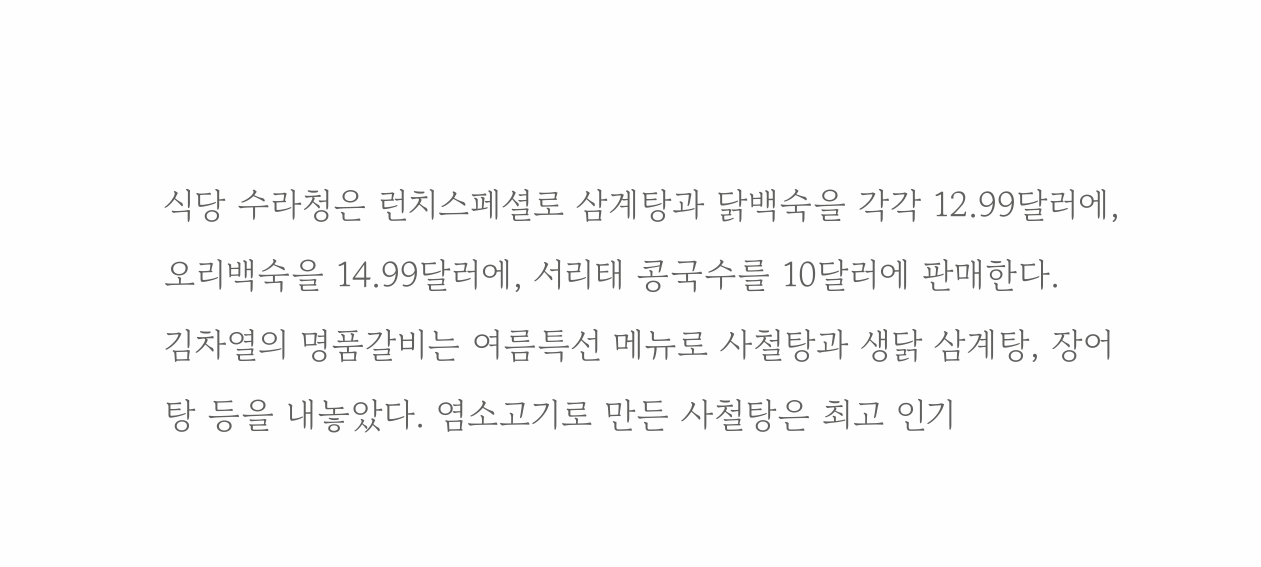식당 수라청은 런치스페셜로 삼계탕과 닭백숙을 각각 12.99달러에, 오리백숙을 14.99달러에, 서리태 콩국수를 10달러에 판매한다.
김차열의 명품갈비는 여름특선 메뉴로 사철탕과 생닭 삼계탕, 장어탕 등을 내놓았다. 염소고기로 만든 사철탕은 최고 인기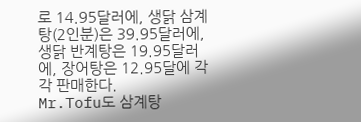로 14.95달러에, 생닭 삼계탕(2인분)은 39.95달러에, 생닭 반계탕은 19.95달러에, 장어탕은 12.95달에 각각 판매한다.
Mr.Tofu도 삼계탕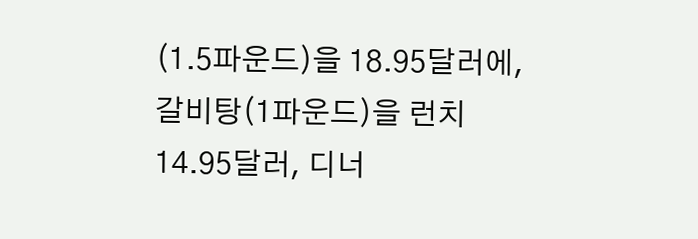(1.5파운드)을 18.95달러에, 갈비탕(1파운드)을 런치 14.95달러, 디너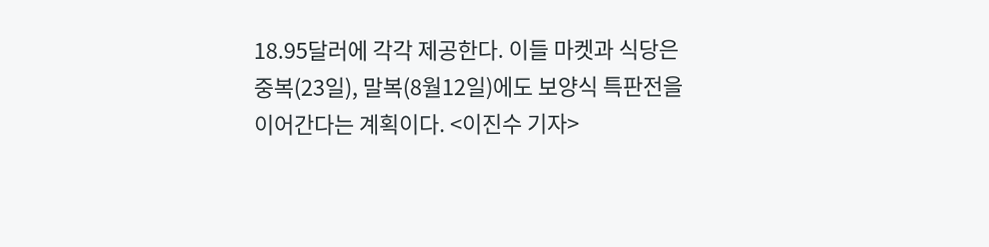18.95달러에 각각 제공한다. 이들 마켓과 식당은 중복(23일), 말복(8월12일)에도 보양식 특판전을 이어간다는 계획이다. <이진수 기자>